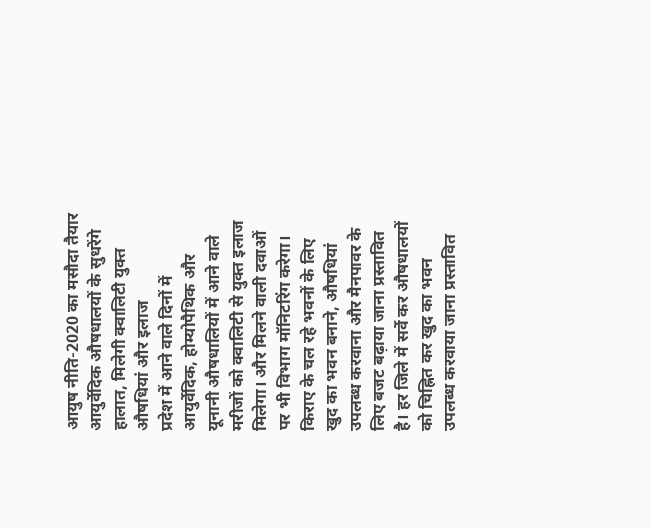आयुष नीति-2020 का मसौदा तैयार आयुर्वेदिक औषधालयों के सुधरेंगे हालात, मिलेगी क्वालिटी युक्त औषधियां और इलाज
प्रदेश में आने वाले दिनों में आयुर्वेदिक, होम्योपैथिक और यूनानी औषधालियों में आने वाले मरीजों को क्वालिटी से युक्त इलाज मिलेगा। और मिलने वाली दवाओं पर भी विभाग मॉनिटरिंग करेगा। किराए के चल रहे भवनों के लिए खुद का भवन बनाने, औषधियां उपलब्ध करवाना और मैनपावर के लिए बजट बढ़ाया जाना प्रस्तावित है। हर जिले में सर्वे कर औषधालयों को चिह्नित कर खुद का भवन उपलब्ध करवाया जाना प्रस्तावित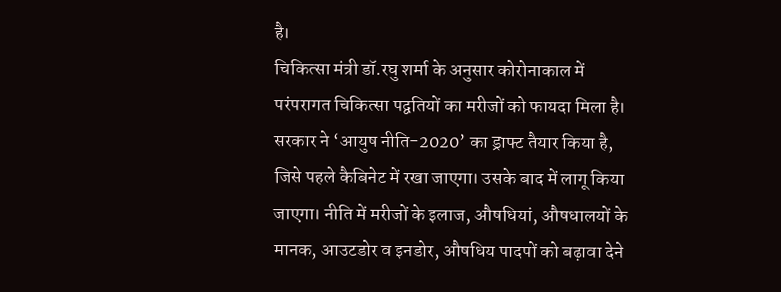है।
चिकित्सा मंत्री डॉ.रघु शर्मा के अनुसार कोरोनाकाल में परंपरागत चिकित्सा पद्वतियों का मरीजों को फायदा मिला है। सरकार ने ‘आयुष नीति-2020’ का ड्राफ्ट तैयार किया है, जिसे पहले कैबिनेट में रखा जाएगा। उसके बाद में लागू किया जाएगा। नीति में मरीजों के इलाज, औषधियां, औषधालयों के मानक, आउटडोर व इनडोर, औषधिय पादपों को बढ़ावा देने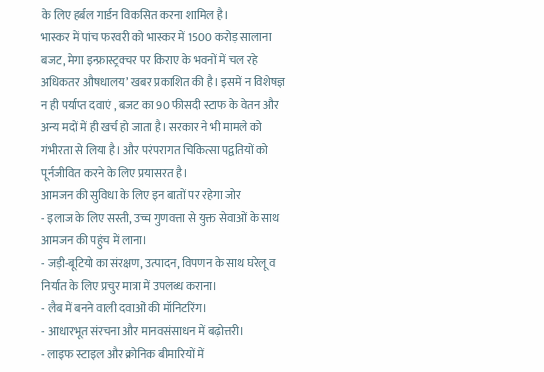के लिए हर्बल गार्डन विकसित करना शामिल है।
भास्कर में पांच फरवरी को भास्कर में 1500 करोड़ सालाना बजट, मेगा इन्फ्रास्ट्रक्चर पर किराए के भवनों में चल रहे अधिकतर औषधालय’ खबर प्रकाशित की है। इसमें न विशेषज्ञ न ही पर्याप्त दवाएं , बजट का 90 फीसदी स्टाफ के वेतन और अन्य मदों में ही खर्च हो जाता है। सरकार ने भी मामले को गंभीरता से लिया है। और परंपरागत चिकित्सा पद्वतियों को पूर्नजीवित करने के लिए प्रयासरत है।
आमजन की सुविधा के लिए इन बातों पर रहेगा जोर
- इलाज के लिए सस्ती, उच्च गुणवत्ता से युक्त सेवाओं के साथ आमजन की पहुंच में लाना।
- जड़ी-बूटियो का संरक्षण, उत्पादन, विपणन के साथ घरेलू व निर्यात के लिए प्रचुर मात्रा में उपलब्ध कराना।
- लैब में बनने वाली दवाओं की मॉनिटरिंग।
- आधारभूत संरचना और मानवसंसाधन में बढ़ोत्तरी।
- लाइफ स्टाइल और क्रोनिक बीमारियों में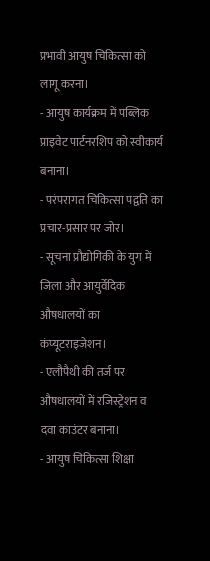प्रभावी आयुष चिकित्सा को लागू करना।
- आयुष कार्यक्रम में पब्लिक प्राइवेट पार्टनरशिप को स्वीकार्य बनाना।
- परंपरागत चिकित्सा पद्वति का प्रचार-प्रसार पर जोर।
- सूचना प्रौद्योगिकी के युग में जिला और आयुर्वेदिक औषधालयों का कंप्यूटराइजेशन।
- एलौपैथी की तर्ज पर औषधालयों में रजिस्ट्रेशन व दवा काउंटर बनाना।
- आयुष चिकित्सा शिक्षा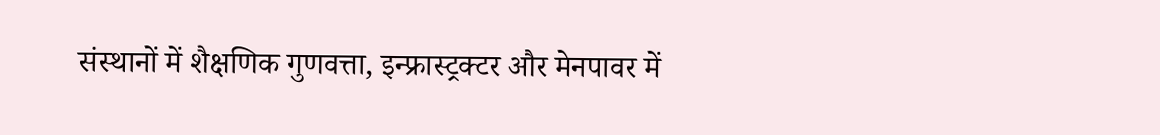संस्थानों में शैक्षणिक गुणवत्ता, इन्फ्रास्ट्रक्टर और मेनपावर में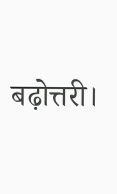बढ़ोत्तरी।